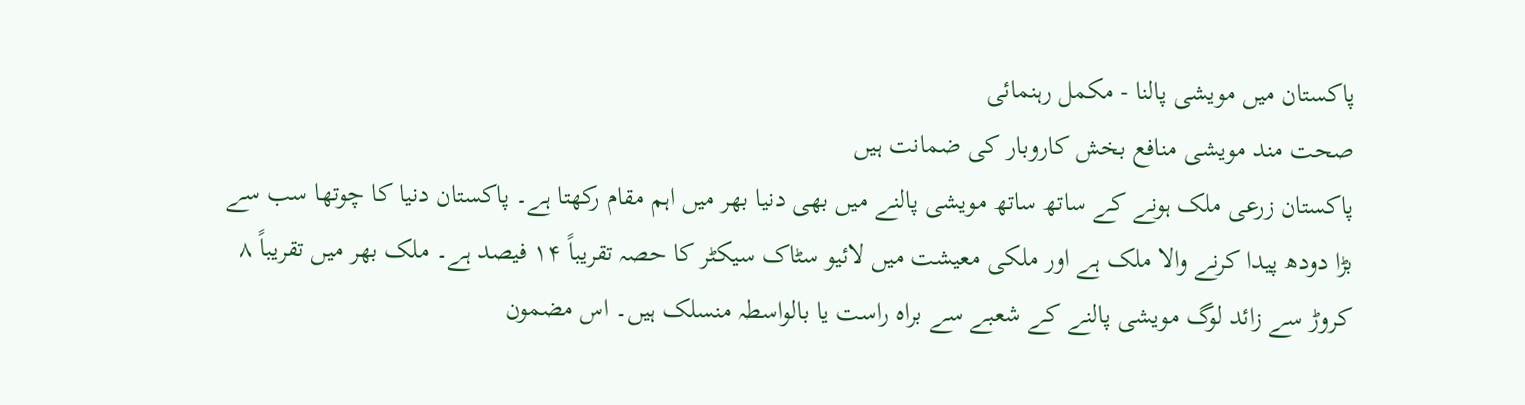پاکستان میں مویشی پالنا - مکمل رہنمائی
صحت مند مویشی منافع بخش کاروبار کی ضمانت ہیں
پاکستان زرعی ملک ہونے کے ساتھ ساتھ مویشی پالنے میں بھی دنیا بھر میں اہم مقام رکھتا ہے۔ پاکستان دنیا کا چوتھا سب سے بڑا دودھ پیدا کرنے والا ملک ہے اور ملکی معیشت میں لائیو سٹاک سیکٹر کا حصہ تقریباً ۱۴ فیصد ہے۔ ملک بھر میں تقریباً ۸ کروڑ سے زائد لوگ مویشی پالنے کے شعبے سے براہ راست یا بالواسطہ منسلک ہیں۔ اس مضمون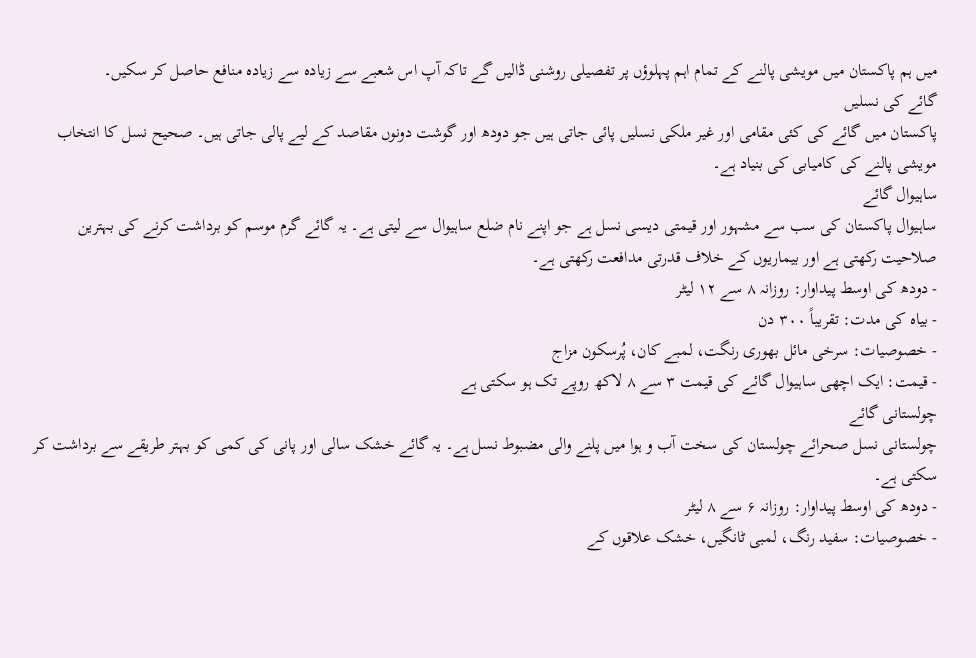میں ہم پاکستان میں مویشی پالنے کے تمام اہم پہلوؤں پر تفصیلی روشنی ڈالیں گے تاکہ آپ اس شعبے سے زیادہ سے زیادہ منافع حاصل کر سکیں۔
گائے کی نسلیں
پاکستان میں گائے کی کئی مقامی اور غیر ملکی نسلیں پائی جاتی ہیں جو دودھ اور گوشت دونوں مقاصد کے لیے پالی جاتی ہیں۔ صحیح نسل کا انتخاب مویشی پالنے کی کامیابی کی بنیاد ہے۔
ساہیوال گائے
ساہیوال پاکستان کی سب سے مشہور اور قیمتی دیسی نسل ہے جو اپنے نام ضلع ساہیوال سے لیتی ہے۔ یہ گائے گرم موسم کو برداشت کرنے کی بہترین صلاحیت رکھتی ہے اور بیماریوں کے خلاف قدرتی مدافعت رکھتی ہے۔
- دودھ کی اوسط پیداوار: روزانہ ۸ سے ۱۲ لیٹر
- بیاہ کی مدت: تقریباً ۳۰۰ دن
- خصوصیات: سرخی مائل بھوری رنگت، لمبے کان، پُرسکون مزاج
- قیمت: ایک اچھی ساہیوال گائے کی قیمت ۳ سے ۸ لاکھ روپے تک ہو سکتی ہے
چولستانی گائے
چولستانی نسل صحرائے چولستان کی سخت آب و ہوا میں پلنے والی مضبوط نسل ہے۔ یہ گائے خشک سالی اور پانی کی کمی کو بہتر طریقے سے برداشت کر سکتی ہے۔
- دودھ کی اوسط پیداوار: روزانہ ۶ سے ۸ لیٹر
- خصوصیات: سفید رنگ، لمبی ٹانگیں، خشک علاقوں کے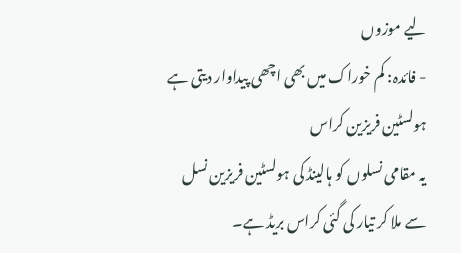لیے موزوں
- فائدہ: کم خوراک میں بھی اچھی پیداوار دیتی ہے
ہولسٹین فریزین کراس
یہ مقامی نسلوں کو ہالینڈ کی ہولسٹین فریزین نسل سے ملا کر تیار کی گئی کراس بریڈ ہے۔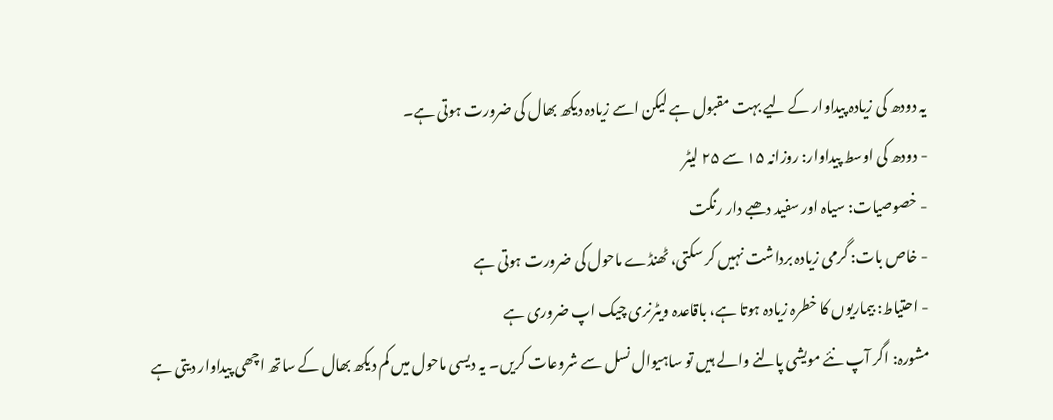یہ دودھ کی زیادہ پیداوار کے لیے بہت مقبول ہے لیکن اسے زیادہ دیکھ بھال کی ضرورت ہوتی ہے۔
- دودھ کی اوسط پیداوار: روزانہ ۱۵ سے ۲۵ لیٹر
- خصوصیات: سیاہ اور سفید دھبے دار رنگت
- خاص بات: گرمی زیادہ برداشت نہیں کر سکتی، ٹھنڈے ماحول کی ضرورت ہوتی ہے
- احتیاط: بیماریوں کا خطرہ زیادہ ہوتا ہے، باقاعدہ ویٹرنری چیک اپ ضروری ہے
مشورہ: اگر آپ نئے مویشی پالنے والے ہیں تو ساہیوال نسل سے شروعات کریں۔ یہ دیسی ماحول میں کم دیکھ بھال کے ساتھ اچھی پیداوار دیتی ہے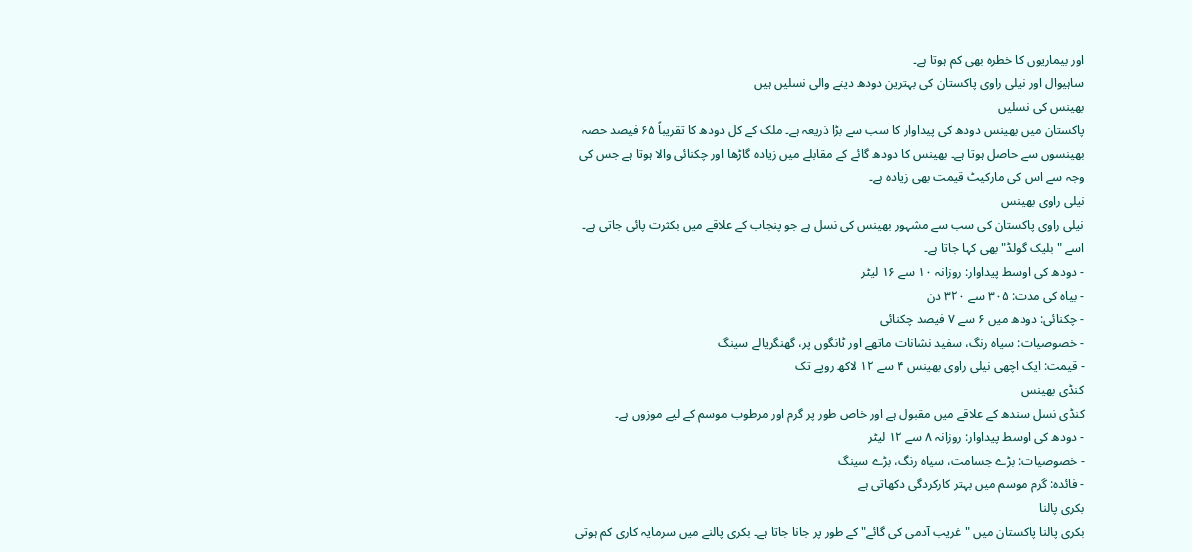اور بیماریوں کا خطرہ بھی کم ہوتا ہے۔
ساہیوال اور نیلی راوی پاکستان کی بہترین دودھ دینے والی نسلیں ہیں
بھینس کی نسلیں
پاکستان میں بھینس دودھ کی پیداوار کا سب سے بڑا ذریعہ ہے۔ ملک کے کل دودھ کا تقریباً ۶۵ فیصد حصہ بھینسوں سے حاصل ہوتا ہے۔ بھینس کا دودھ گائے کے مقابلے میں زیادہ گاڑھا اور چکنائی والا ہوتا ہے جس کی وجہ سے اس کی مارکیٹ قیمت بھی زیادہ ہے۔
نیلی راوی بھینس
نیلی راوی پاکستان کی سب سے مشہور بھینس کی نسل ہے جو پنجاب کے علاقے میں بکثرت پائی جاتی ہے۔ اسے "بلیک گولڈ" بھی کہا جاتا ہے۔
- دودھ کی اوسط پیداوار: روزانہ ۱۰ سے ۱۶ لیٹر
- بیاہ کی مدت: ۳۰۵ سے ۳۲۰ دن
- چکنائی: دودھ میں ۶ سے ۷ فیصد چکنائی
- خصوصیات: سیاہ رنگ، سفید نشانات ماتھے اور ٹانگوں پر، گھنگریالے سینگ
- قیمت: ایک اچھی نیلی راوی بھینس ۴ سے ۱۲ لاکھ روپے تک
کنڈی بھینس
کنڈی نسل سندھ کے علاقے میں مقبول ہے اور خاص طور پر گرم اور مرطوب موسم کے لیے موزوں ہے۔
- دودھ کی اوسط پیداوار: روزانہ ۸ سے ۱۲ لیٹر
- خصوصیات: بڑے جسامت، سیاہ رنگ، بڑے سینگ
- فائدہ: گرم موسم میں بہتر کارکردگی دکھاتی ہے
بکری پالنا
بکری پالنا پاکستان میں "غریب آدمی کی گائے" کے طور پر جانا جاتا ہے۔ بکری پالنے میں سرمایہ کاری کم ہوتی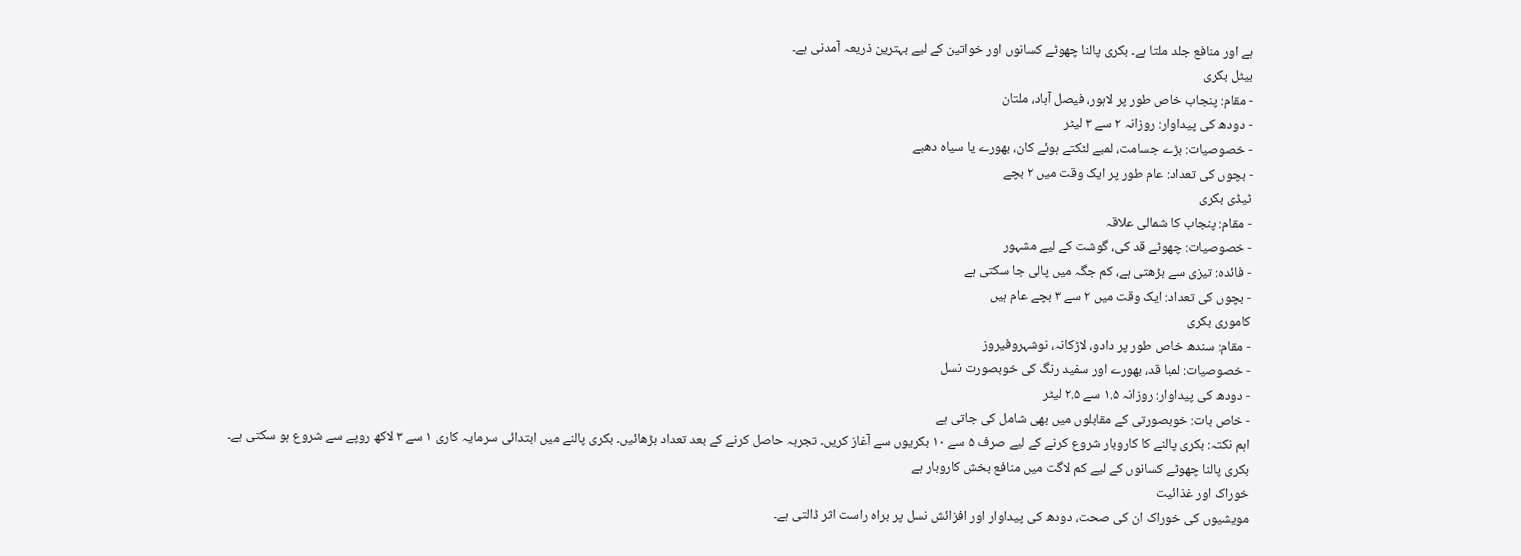ہے اور منافع جلد ملتا ہے۔ بکری پالنا چھوٹے کسانوں اور خواتین کے لیے بہترین ذریعہ آمدنی ہے۔
بیٹل بکری
- مقام: پنجاب خاص طور پر لاہور، فیصل آباد، ملتان
- دودھ کی پیداوار: روزانہ ۲ سے ۳ لیٹر
- خصوصیات: بڑے جسامت، لمبے لٹکتے ہوئے کان، بھورے یا سیاہ دھبے
- بچوں کی تعداد: عام طور پر ایک وقت میں ۲ بچے
ٹیڈی بکری
- مقام: پنجاب کا شمالی علاقہ
- خصوصیات: چھوٹے قد کی، گوشت کے لیے مشہور
- فائدہ: تیزی سے بڑھتی ہے، کم جگہ میں پالی جا سکتی ہے
- بچوں کی تعداد: ایک وقت میں ۲ سے ۳ بچے عام ہیں
کاموری بکری
- مقام: سندھ خاص طور پر دادو، لاڑکانہ، نوشہروفیروز
- خصوصیات: لمبا قد، بھورے اور سفید رنگ کی خوبصورت نسل
- دودھ کی پیداوار: روزانہ ۱.۵ سے ۲.۵ لیٹر
- خاص بات: خوبصورتی کے مقابلوں میں بھی شامل کی جاتی ہے
اہم نکتہ: بکری پالنے کا کاروبار شروع کرنے کے لیے صرف ۵ سے ۱۰ بکریوں سے آغاز کریں۔ تجربہ حاصل کرنے کے بعد تعداد بڑھائیں۔ بکری پالنے میں ابتدائی سرمایہ کاری ۱ سے ۳ لاکھ روپے سے شروع ہو سکتی ہے۔
بکری پالنا چھوٹے کسانوں کے لیے کم لاگت میں منافع بخش کاروبار ہے
خوراک اور غذائیت
مویشیوں کی خوراک ان کی صحت، دودھ کی پیداوار اور افزائش نسل پر براہ راست اثر ڈالتی ہے۔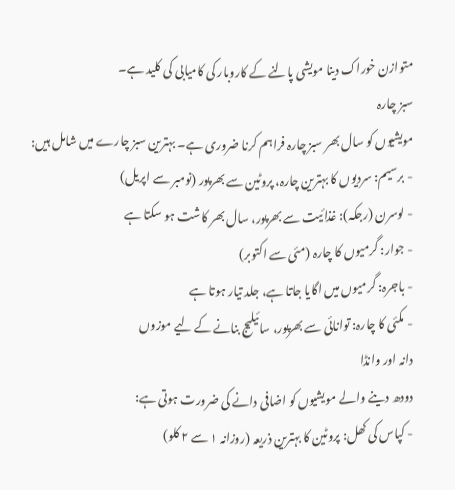متوازن خوراک دینا مویشی پالنے کے کاروبار کی کامیابی کی کلید ہے۔
سبز چارہ
مویشیوں کو سال بھر سبز چارہ فراہم کرنا ضروری ہے۔ بہترین سبز چارے میں شامل ہیں:
- برسیم: سردیوں کا بہترین چارہ، پروٹین سے بھرپور (نومبر سے اپریل)
- لوسرن (رجکہ): غذائیت سے بھرپور، سال بھر کاشت ہو سکتا ہے
- جوار: گرمیوں کا چارہ (مئی سے اکتوبر)
- باجرہ: گرمیوں میں اگایا جاتا ہے، جلد تیار ہوتا ہے
- مکئی کا چارہ: توانائی سے بھرپور، سائیلیج بنانے کے لیے موزوں
دانہ اور وانڈا
دودھ دینے والے مویشیوں کو اضافی دانے کی ضرورت ہوتی ہے:
- کپاس کی کھل: پروٹین کا بہترین ذریعہ (روزانہ ۱ سے ۲ کلو)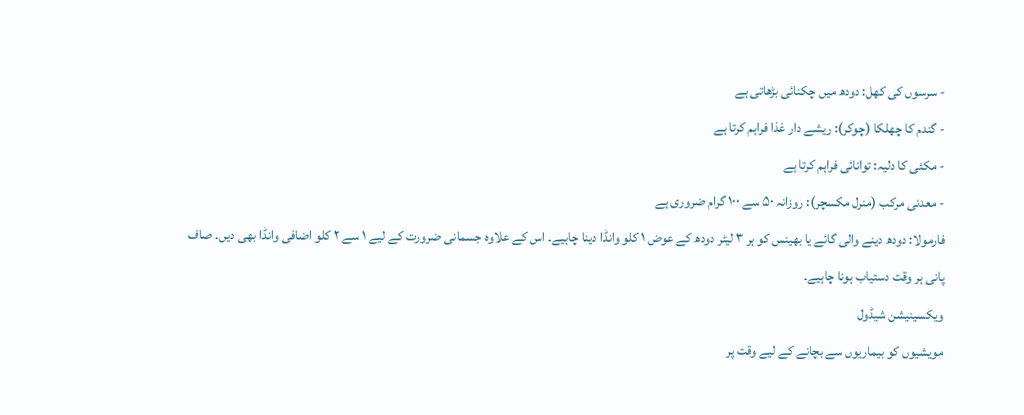- سرسوں کی کھل: دودھ میں چکنائی بڑھاتی ہے
- گندم کا چھلکا (چوکر): ریشے دار غذا فراہم کرتا ہے
- مکئی کا دلیہ: توانائی فراہم کرتا ہے
- معدنی مرکب (منرل مکسچر): روزانہ ۵۰ سے ۱۰۰ گرام ضروری ہے
فارمولا: دودھ دینے والی گائے یا بھینس کو ہر ۳ لیٹر دودھ کے عوض ۱ کلو وانڈا دینا چاہیے۔ اس کے علاوہ جسمانی ضرورت کے لیے ۱ سے ۲ کلو اضافی وانڈا بھی دیں۔ صاف پانی ہر وقت دستیاب ہونا چاہیے۔
ویکسینیشن شیڈول
مویشیوں کو بیماریوں سے بچانے کے لیے وقت پر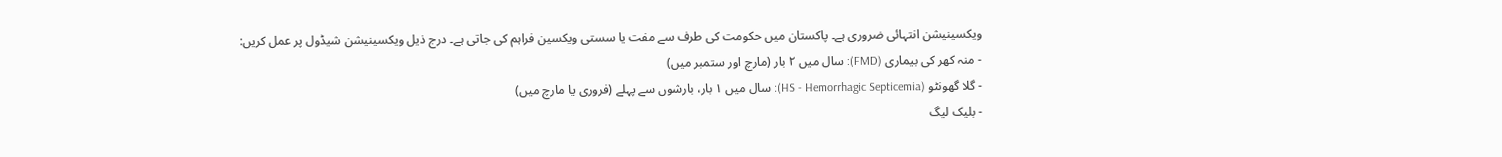ویکسینیشن انتہائی ضروری ہے۔ پاکستان میں حکومت کی طرف سے مفت یا سستی ویکسین فراہم کی جاتی ہے۔ درج ذیل ویکسینیشن شیڈول پر عمل کریں:
- منہ کھر کی بیماری (FMD): سال میں ۲ بار (مارچ اور ستمبر میں)
- گلا گھونٹو (HS - Hemorrhagic Septicemia): سال میں ۱ بار، بارشوں سے پہلے (فروری یا مارچ میں)
- بلیک لیگ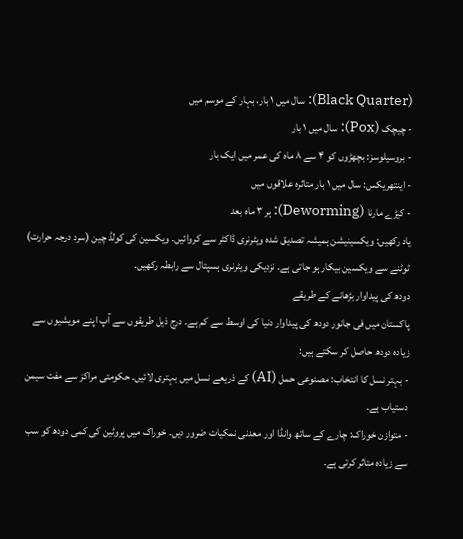(Black Quarter): سال میں ۱ بار، بہار کے موسم میں
- چیچک (Pox): سال میں ۱ بار
- بروسیلوسز: بچھڑوں کو ۴ سے ۸ ماہ کی عمر میں ایک بار
- اینتھریکس: سال میں ۱ بار متاثرہ علاقوں میں
- کیڑے مارنا (Deworming): ہر ۳ ماہ بعد
یاد رکھیں: ویکسینیشن ہمیشہ تصدیق شدہ ویٹرنری ڈاکٹر سے کروائیں۔ ویکسین کی کولڈ چین (سرد درجہ حرارت) ٹوٹنے سے ویکسین بیکار ہو جاتی ہے۔ نزدیکی ویٹرنری ہسپتال سے رابطہ رکھیں۔
دودھ کی پیداوار بڑھانے کے طریقے
پاکستان میں فی جانور دودھ کی پیداوار دنیا کی اوسط سے کم ہے۔ درج ذیل طریقوں سے آپ اپنے مویشیوں سے زیادہ دودھ حاصل کر سکتے ہیں:
- بہتر نسل کا انتخاب: مصنوعی حمل (AI) کے ذریعے نسل میں بہتری لائیں۔ حکومتی مراکز سے مفت سیمن دستیاب ہے۔
- متوازن خوراک: چارے کے ساتھ وانڈا اور معدنی نمکیات ضرور دیں۔ خوراک میں پروٹین کی کمی دودھ کو سب سے زیادہ متاثر کرتی ہے۔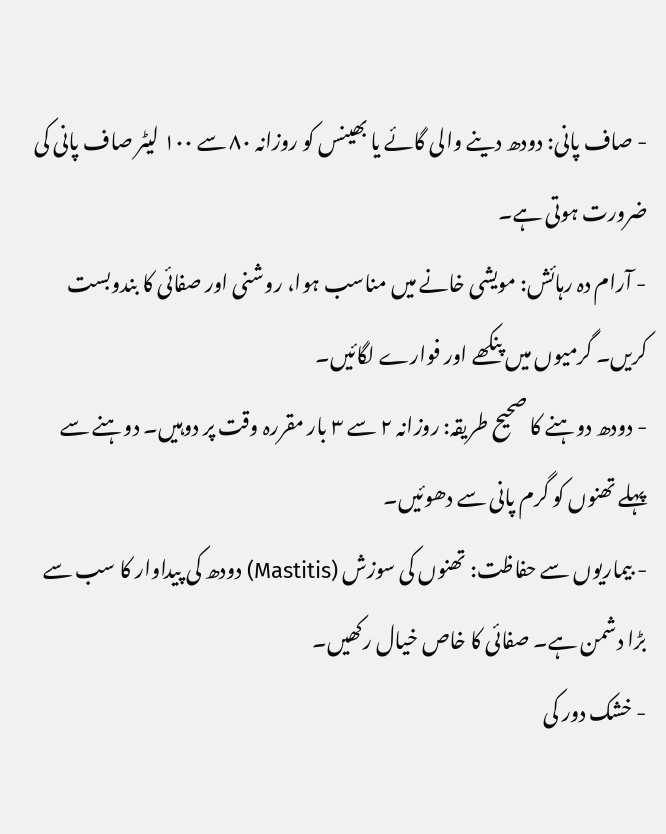- صاف پانی: دودھ دینے والی گائے یا بھینس کو روزانہ ۸۰ سے ۱۰۰ لیٹر صاف پانی کی ضرورت ہوتی ہے۔
- آرام دہ رہائش: مویشی خانے میں مناسب ہوا، روشنی اور صفائی کا بندوبست کریں۔ گرمیوں میں پنکھے اور فوارے لگائیں۔
- دودھ دوہنے کا صحیح طریقہ: روزانہ ۲ سے ۳ بار مقررہ وقت پر دوہیں۔ دوہنے سے پہلے تھنوں کو گرم پانی سے دھوئیں۔
- بیماریوں سے حفاظت: تھنوں کی سوزش (Mastitis) دودھ کی پیداوار کا سب سے بڑا دشمن ہے۔ صفائی کا خاص خیال رکھیں۔
- خشک دور کی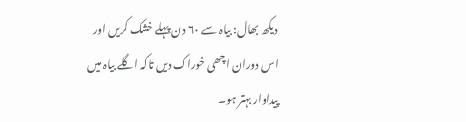دیکھ بھال: بیاہ سے ۶۰ دن پہلے خشک کریں اور اس دوران اچھی خوراک دیں تاکہ اگلے بیاہ میں پیداوار بہتر ہو۔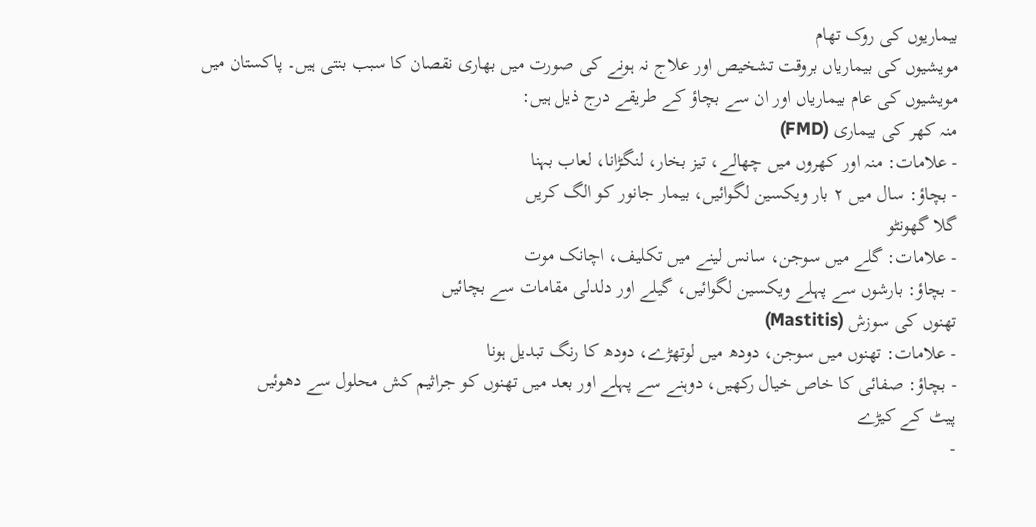بیماریوں کی روک تھام
مویشیوں کی بیماریاں بروقت تشخیص اور علاج نہ ہونے کی صورت میں بھاری نقصان کا سبب بنتی ہیں۔ پاکستان میں مویشیوں کی عام بیماریاں اور ان سے بچاؤ کے طریقے درج ذیل ہیں:
منہ کھر کی بیماری (FMD)
- علامات: منہ اور کھروں میں چھالے، تیز بخار، لنگڑانا، لعاب بہنا
- بچاؤ: سال میں ۲ بار ویکسین لگوائیں، بیمار جانور کو الگ کریں
گلا گھونٹو
- علامات: گلے میں سوجن، سانس لینے میں تکلیف، اچانک موت
- بچاؤ: بارشوں سے پہلے ویکسین لگوائیں، گیلے اور دلدلی مقامات سے بچائیں
تھنوں کی سوزش (Mastitis)
- علامات: تھنوں میں سوجن، دودھ میں لوتھڑے، دودھ کا رنگ تبدیل ہونا
- بچاؤ: صفائی کا خاص خیال رکھیں، دوہنے سے پہلے اور بعد میں تھنوں کو جراثیم کش محلول سے دھوئیں
پیٹ کے کیڑے
-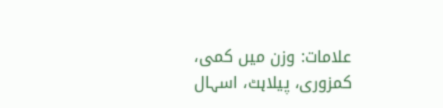علامات: وزن میں کمی، کمزوری، پیلاہٹ، اسہال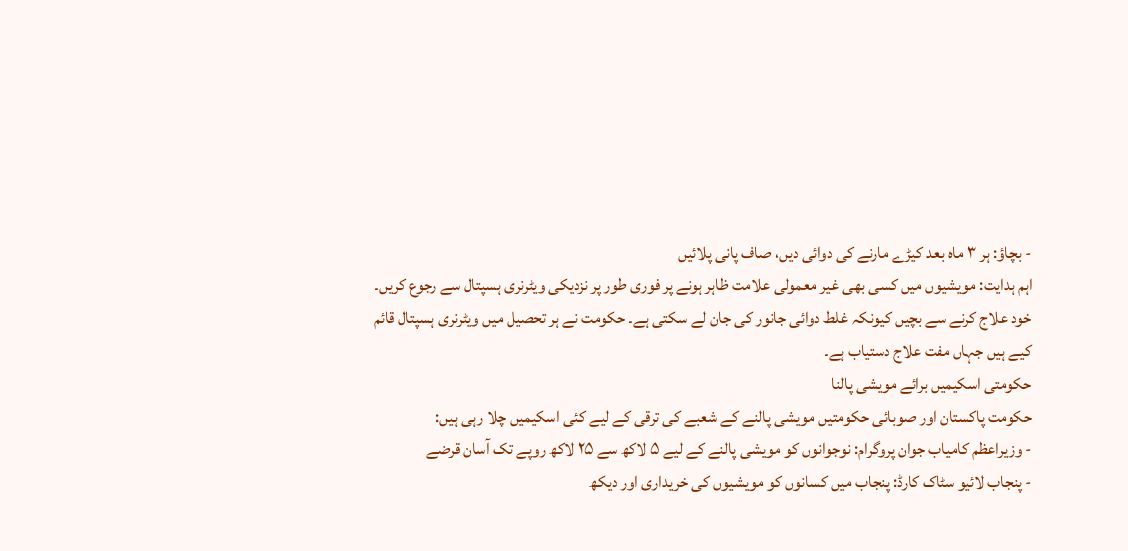- بچاؤ: ہر ۳ ماہ بعد کیڑے مارنے کی دوائی دیں، صاف پانی پلائیں
اہم ہدایت: مویشیوں میں کسی بھی غیر معمولی علامت ظاہر ہونے پر فوری طور پر نزدیکی ویٹرنری ہسپتال سے رجوع کریں۔ خود علاج کرنے سے بچیں کیونکہ غلط دوائی جانور کی جان لے سکتی ہے۔ حکومت نے ہر تحصیل میں ویٹرنری ہسپتال قائم کیے ہیں جہاں مفت علاج دستیاب ہے۔
حکومتی اسکیمیں برائے مویشی پالنا
حکومت پاکستان اور صوبائی حکومتیں مویشی پالنے کے شعبے کی ترقی کے لیے کئی اسکیمیں چلا رہی ہیں:
- وزیراعظم کامیاب جوان پروگرام: نوجوانوں کو مویشی پالنے کے لیے ۵ لاکھ سے ۲۵ لاکھ روپے تک آسان قرضے
- پنجاب لائیو سٹاک کارڈ: پنجاب میں کسانوں کو مویشیوں کی خریداری اور دیکھ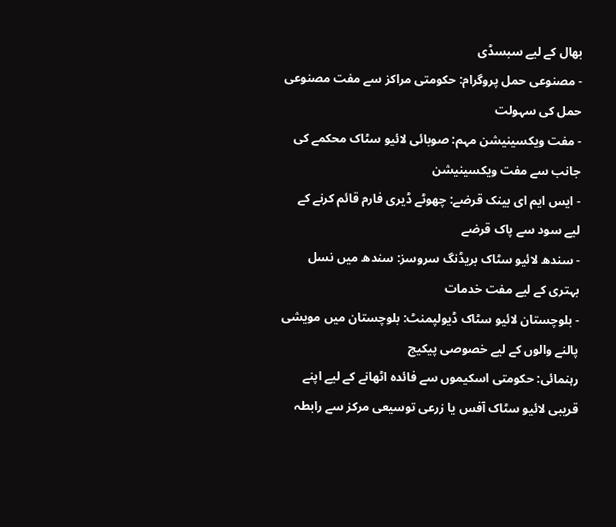بھال کے لیے سبسڈی
- مصنوعی حمل پروگرام: حکومتی مراکز سے مفت مصنوعی حمل کی سہولت
- مفت ویکسینیشن مہم: صوبائی لائیو سٹاک محکمے کی جانب سے مفت ویکسینیشن
- ایس ایم ای بینک قرضے: چھوٹے ڈیری فارم قائم کرنے کے لیے سود سے پاک قرضے
- سندھ لائیو سٹاک بریڈنگ سروسز: سندھ میں نسل بہتری کے لیے مفت خدمات
- بلوچستان لائیو سٹاک ڈیولپمنٹ: بلوچستان میں مویشی پالنے والوں کے لیے خصوصی پیکیج
رہنمائی: حکومتی اسکیموں سے فائدہ اٹھانے کے لیے اپنے قریبی لائیو سٹاک آفس یا زرعی توسیعی مرکز سے رابطہ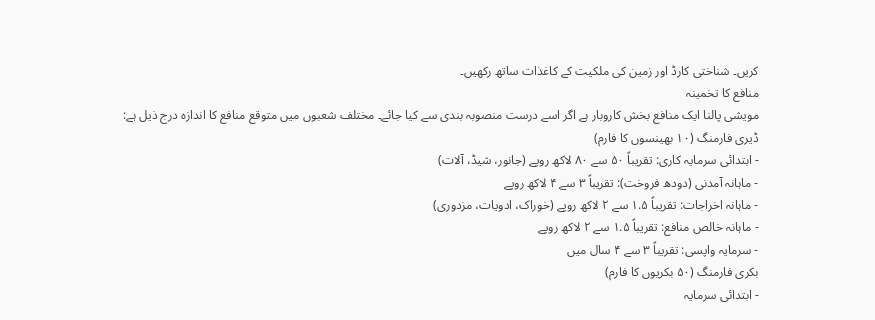کریں۔ شناختی کارڈ اور زمین کی ملکیت کے کاغذات ساتھ رکھیں۔
منافع کا تخمینہ
مویشی پالنا ایک منافع بخش کاروبار ہے اگر اسے درست منصوبہ بندی سے کیا جائے۔ مختلف شعبوں میں متوقع منافع کا اندازہ درج ذیل ہے:
ڈیری فارمنگ (۱۰ بھینسوں کا فارم)
- ابتدائی سرمایہ کاری: تقریباً ۵۰ سے ۸۰ لاکھ روپے (جانور، شیڈ، آلات)
- ماہانہ آمدنی (دودھ فروخت): تقریباً ۳ سے ۴ لاکھ روپے
- ماہانہ اخراجات: تقریباً ۱.۵ سے ۲ لاکھ روپے (خوراک، ادویات، مزدوری)
- ماہانہ خالص منافع: تقریباً ۱.۵ سے ۲ لاکھ روپے
- سرمایہ واپسی: تقریباً ۳ سے ۴ سال میں
بکری فارمنگ (۵۰ بکریوں کا فارم)
- ابتدائی سرمایہ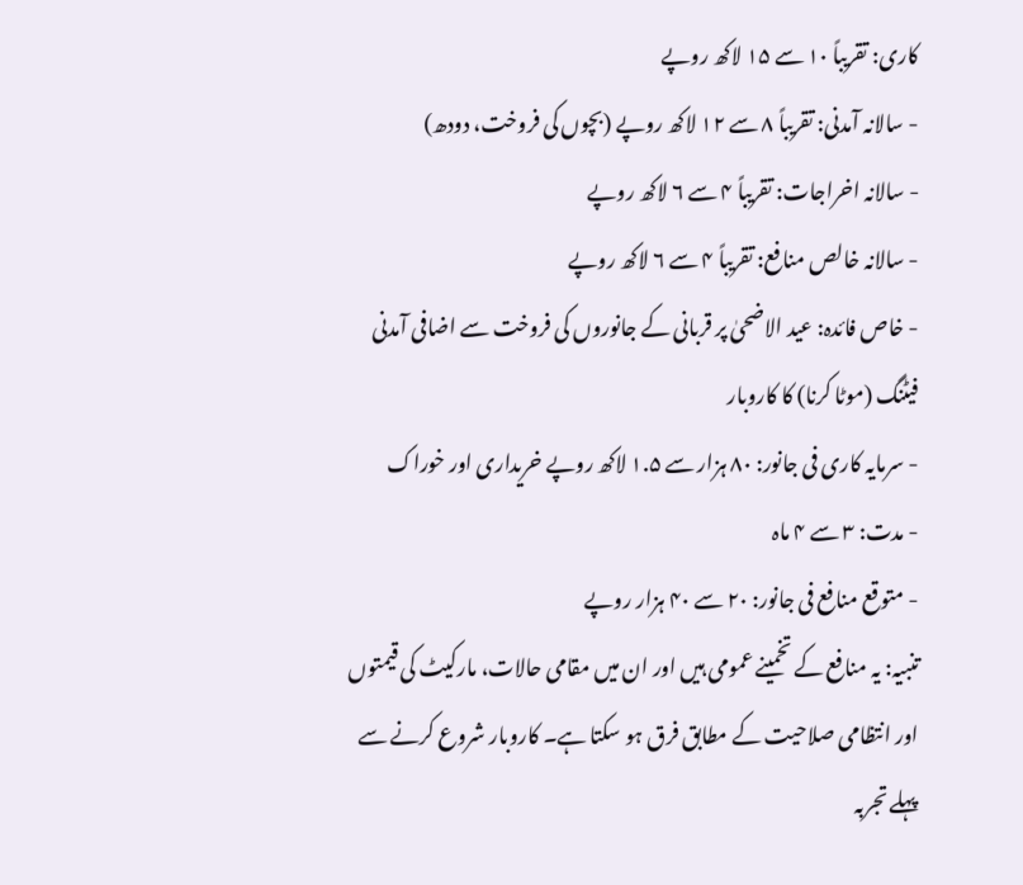کاری: تقریباً ۱۰ سے ۱۵ لاکھ روپے
- سالانہ آمدنی: تقریباً ۸ سے ۱۲ لاکھ روپے (بچوں کی فروخت، دودھ)
- سالانہ اخراجات: تقریباً ۴ سے ۶ لاکھ روپے
- سالانہ خالص منافع: تقریباً ۴ سے ۶ لاکھ روپے
- خاص فائدہ: عید الاضحیٰ پر قربانی کے جانوروں کی فروخت سے اضافی آمدنی
فیٹنگ (موٹا کرنا) کا کاروبار
- سرمایہ کاری فی جانور: ۸۰ ہزار سے ۱.۵ لاکھ روپے خریداری اور خوراک
- مدت: ۳ سے ۴ ماہ
- متوقع منافع فی جانور: ۲۰ سے ۴۰ ہزار روپے
تنبیہ: یہ منافع کے تخمینے عمومی ہیں اور ان میں مقامی حالات، مارکیٹ کی قیمتوں اور انتظامی صلاحیت کے مطابق فرق ہو سکتا ہے۔ کاروبار شروع کرنے سے پہلے تجربہ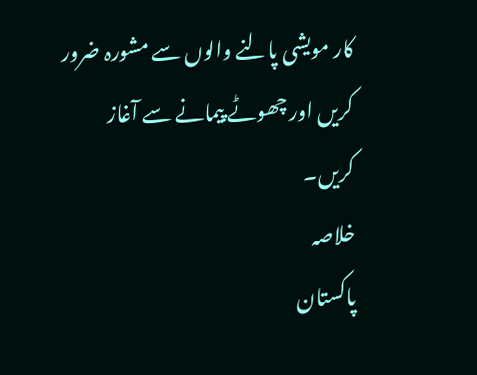کار مویشی پالنے والوں سے مشورہ ضرور کریں اور چھوٹے پیمانے سے آغاز کریں۔
خلاصہ
پاکستان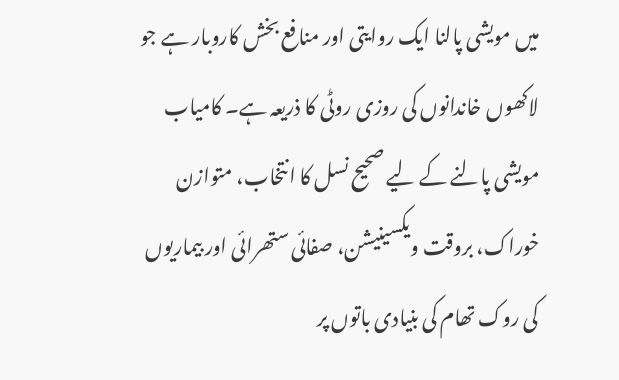میں مویشی پالنا ایک روایتی اور منافع بخش کاروبار ہے جو لاکھوں خاندانوں کی روزی روٹی کا ذریعہ ہے۔ کامیاب مویشی پالنے کے لیے صحیح نسل کا انتخاب، متوازن خوراک، بروقت ویکسینیشن، صفائی ستھرائی اور بیماریوں کی روک تھام کی بنیادی باتوں پر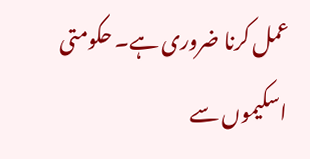عمل کرنا ضروری ہے۔ حکومتی اسکیموں سے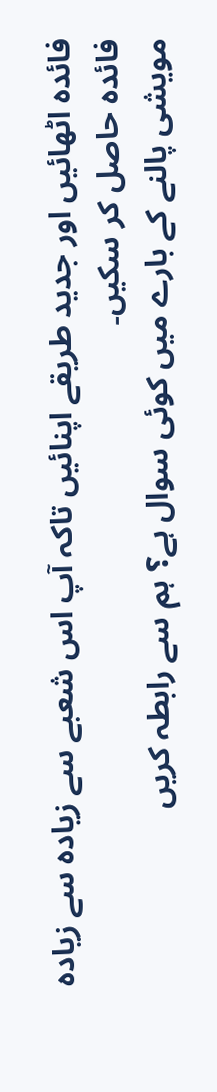فائدہ اٹھائیں اور جدید طریقے اپنائیں تاکہ آپ اس شعبے سے زیادہ سے زیادہ فائدہ حاصل کر سکیں۔
مویشی پالنے کے بارے میں کوئی سوال ہے؟ ہم سے رابطہ کریں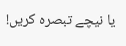یا نیچے تبصرہ کریں!